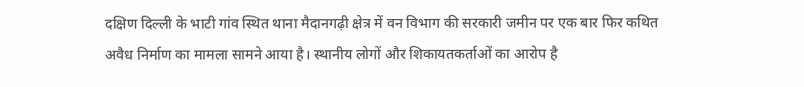दक्षिण दिल्ली के भाटी गांव स्थित थाना मैदानगढ़ी क्षेत्र में वन विभाग की सरकारी जमीन पर एक बार फिर कथित अवैध निर्माण का मामला सामने आया है। स्थानीय लोगों और शिकायतकर्ताओं का आरोप है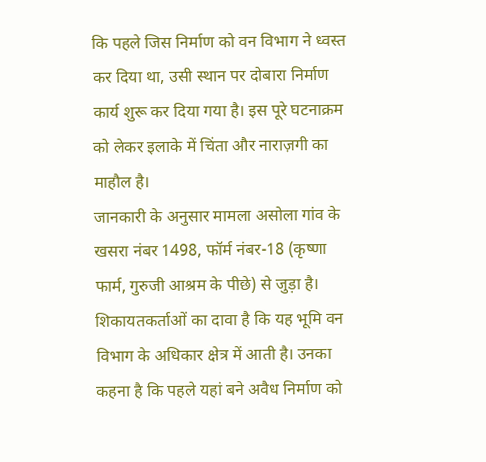कि पहले जिस निर्माण को वन विभाग ने ध्वस्त कर दिया था, उसी स्थान पर दोबारा निर्माण कार्य शुरू कर दिया गया है। इस पूरे घटनाक्रम को लेकर इलाके में चिंता और नाराज़गी का माहौल है।
जानकारी के अनुसार मामला असोला गांव के खसरा नंबर 1498, फॉर्म नंबर-18 (कृष्णा फार्म, गुरुजी आश्रम के पीछे) से जुड़ा है। शिकायतकर्ताओं का दावा है कि यह भूमि वन विभाग के अधिकार क्षेत्र में आती है। उनका कहना है कि पहले यहां बने अवैध निर्माण को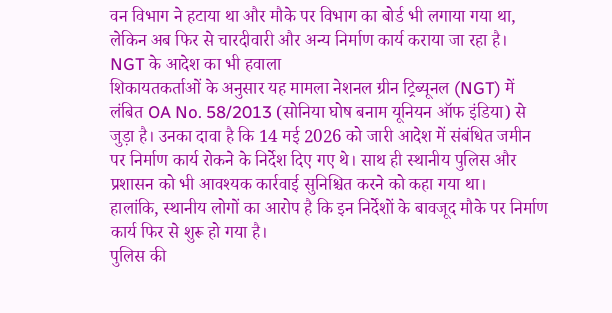वन विभाग ने हटाया था और मौके पर विभाग का बोर्ड भी लगाया गया था, लेकिन अब फिर से चारदीवारी और अन्य निर्माण कार्य कराया जा रहा है।
NGT के आदेश का भी हवाला
शिकायतकर्ताओं के अनुसार यह मामला नेशनल ग्रीन ट्रिब्यूनल (NGT) में लंबित OA No. 58/2013 (सोनिया घोष बनाम यूनियन ऑफ इंडिया) से जुड़ा है। उनका दावा है कि 14 मई 2026 को जारी आदेश में संबंधित जमीन पर निर्माण कार्य रोकने के निर्देश दिए गए थे। साथ ही स्थानीय पुलिस और प्रशासन को भी आवश्यक कार्रवाई सुनिश्चित करने को कहा गया था।
हालांकि, स्थानीय लोगों का आरोप है कि इन निर्देशों के बावजूद मौके पर निर्माण कार्य फिर से शुरू हो गया है।
पुलिस की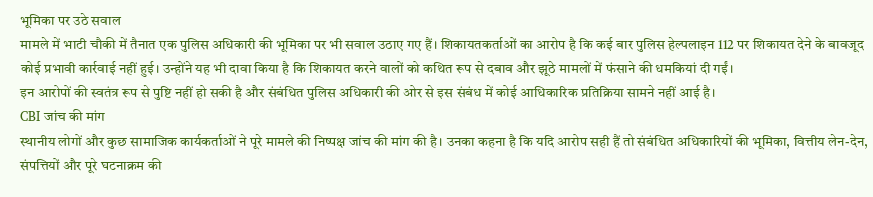भूमिका पर उठे सवाल
मामले में भाटी चौकी में तैनात एक पुलिस अधिकारी की भूमिका पर भी सवाल उठाए गए हैं। शिकायतकर्ताओं का आरोप है कि कई बार पुलिस हेल्पलाइन 112 पर शिकायत देने के बावजूद कोई प्रभावी कार्रवाई नहीं हुई। उन्होंने यह भी दावा किया है कि शिकायत करने वालों को कथित रूप से दबाव और झूठे मामलों में फंसाने की धमकियां दी गईं।
इन आरोपों की स्वतंत्र रूप से पुष्टि नहीं हो सकी है और संबंधित पुलिस अधिकारी की ओर से इस संबंध में कोई आधिकारिक प्रतिक्रिया सामने नहीं आई है।
CBI जांच की मांग
स्थानीय लोगों और कुछ सामाजिक कार्यकर्ताओं ने पूरे मामले की निष्पक्ष जांच की मांग की है। उनका कहना है कि यदि आरोप सही हैं तो संबंधित अधिकारियों की भूमिका, वित्तीय लेन-देन, संपत्तियों और पूरे घटनाक्रम की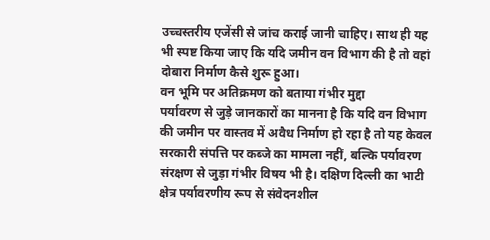उच्चस्तरीय एजेंसी से जांच कराई जानी चाहिए। साथ ही यह भी स्पष्ट किया जाए कि यदि जमीन वन विभाग की है तो वहां दोबारा निर्माण कैसे शुरू हुआ।
वन भूमि पर अतिक्रमण को बताया गंभीर मुद्दा
पर्यावरण से जुड़े जानकारों का मानना है कि यदि वन विभाग की जमीन पर वास्तव में अवैध निर्माण हो रहा है तो यह केवल सरकारी संपत्ति पर कब्जे का मामला नहीं, बल्कि पर्यावरण संरक्षण से जुड़ा गंभीर विषय भी है। दक्षिण दिल्ली का भाटी क्षेत्र पर्यावरणीय रूप से संवेदनशील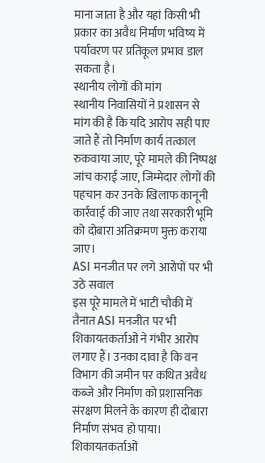माना जाता है और यहां किसी भी प्रकार का अवैध निर्माण भविष्य में पर्यावरण पर प्रतिकूल प्रभाव डाल सकता है।
स्थानीय लोगों की मांग
स्थानीय निवासियों ने प्रशासन से मांग की है कि यदि आरोप सही पाए जाते हैं तो निर्माण कार्य तत्काल रुकवाया जाए, पूरे मामले की निष्पक्ष जांच कराई जाए, जिम्मेदार लोगों की पहचान कर उनके खिलाफ कानूनी कार्रवाई की जाए तथा सरकारी भूमि को दोबारा अतिक्रमण मुक्त कराया जाए।
ASI मनजीत पर लगे आरोपों पर भी उठे सवाल
इस पूरे मामले में भाटी चौकी में तैनात ASI मनजीत पर भी शिकायतकर्ताओं ने गंभीर आरोप लगाए हैं। उनका दावा है कि वन विभाग की जमीन पर कथित अवैध कब्जे और निर्माण को प्रशासनिक संरक्षण मिलने के कारण ही दोबारा निर्माण संभव हो पाया। शिकायतकर्ताओं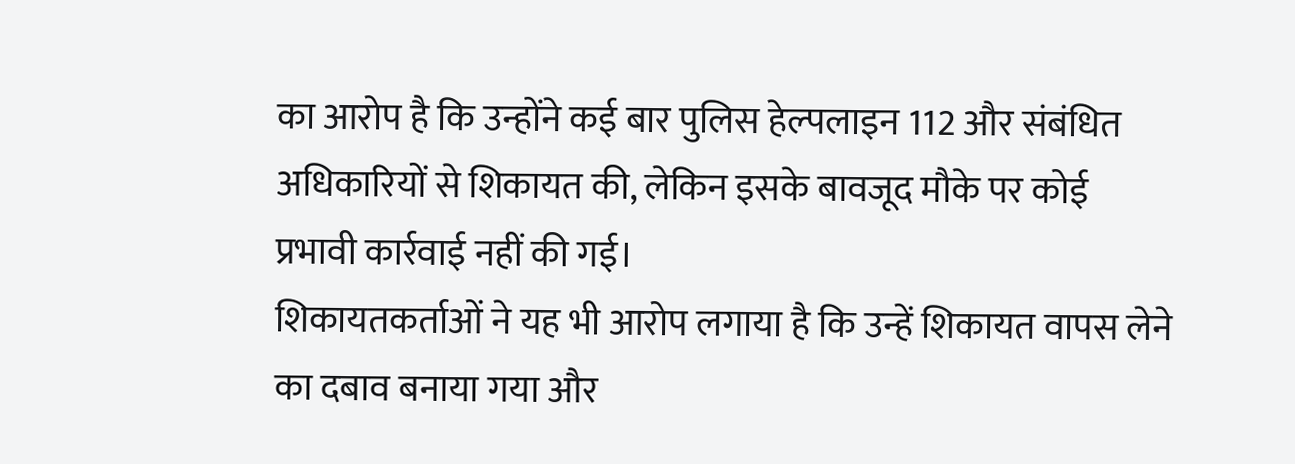का आरोप है कि उन्होंने कई बार पुलिस हेल्पलाइन 112 और संबंधित अधिकारियों से शिकायत की, लेकिन इसके बावजूद मौके पर कोई प्रभावी कार्रवाई नहीं की गई।
शिकायतकर्ताओं ने यह भी आरोप लगाया है कि उन्हें शिकायत वापस लेने का दबाव बनाया गया और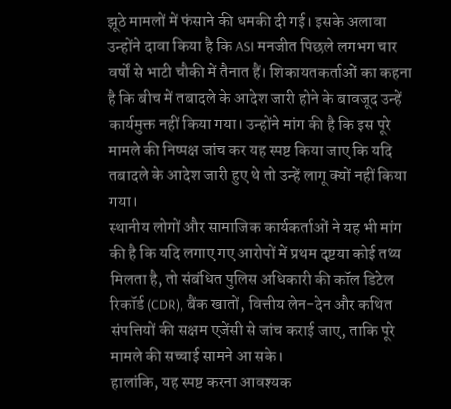झूठे मामलों में फंसाने की धमकी दी गई। इसके अलावा उन्होंने दावा किया है कि ASI मनजीत पिछले लगभग चार वर्षों से भाटी चौकी में तैनात हैं। शिकायतकर्ताओं का कहना है कि बीच में तबादले के आदेश जारी होने के बावजूद उन्हें कार्यमुक्त नहीं किया गया। उन्होंने मांग की है कि इस पूरे मामले की निष्पक्ष जांच कर यह स्पष्ट किया जाए कि यदि तबादले के आदेश जारी हुए थे तो उन्हें लागू क्यों नहीं किया गया।
स्थानीय लोगों और सामाजिक कार्यकर्ताओं ने यह भी मांग की है कि यदि लगाए गए आरोपों में प्रथम दृष्टया कोई तथ्य मिलता है, तो संबंधित पुलिस अधिकारी की कॉल डिटेल रिकॉर्ड (CDR), बैंक खातों, वित्तीय लेन-देन और कथित संपत्तियों की सक्षम एजेंसी से जांच कराई जाए, ताकि पूरे मामले की सच्चाई सामने आ सके।
हालांकि, यह स्पष्ट करना आवश्यक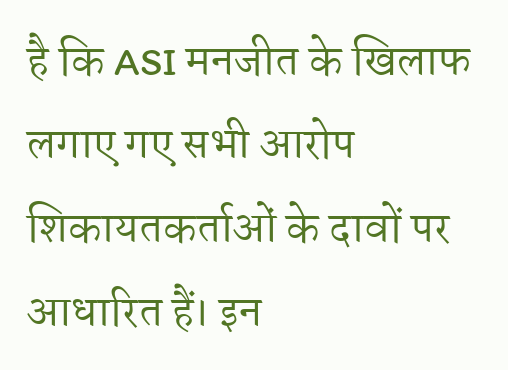है कि ASI मनजीत के खिलाफ लगाए गए सभी आरोप शिकायतकर्ताओं के दावों पर आधारित हैं। इन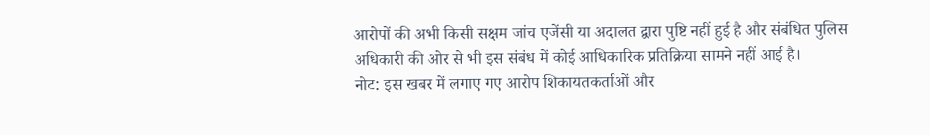आरोपों की अभी किसी सक्षम जांच एजेंसी या अदालत द्वारा पुष्टि नहीं हुई है और संबंधित पुलिस अधिकारी की ओर से भी इस संबंध में कोई आधिकारिक प्रतिक्रिया सामने नहीं आई है।
नोट: इस खबर में लगाए गए आरोप शिकायतकर्ताओं और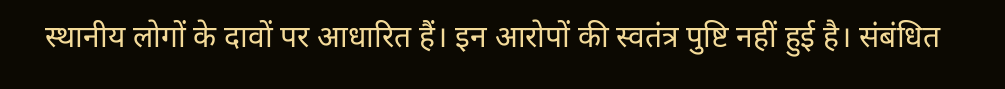स्थानीय लोगों के दावों पर आधारित हैं। इन आरोपों की स्वतंत्र पुष्टि नहीं हुई है। संबंधित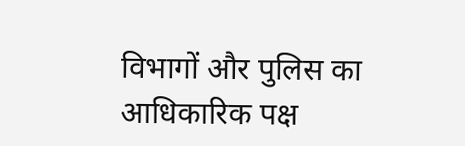विभागों और पुलिस का आधिकारिक पक्ष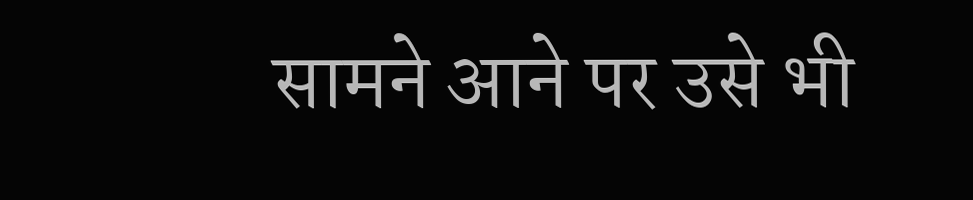सामने आने पर उसे भी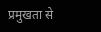प्रमुखता से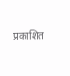प्रकाशित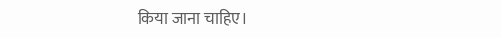किया जाना चाहिए।